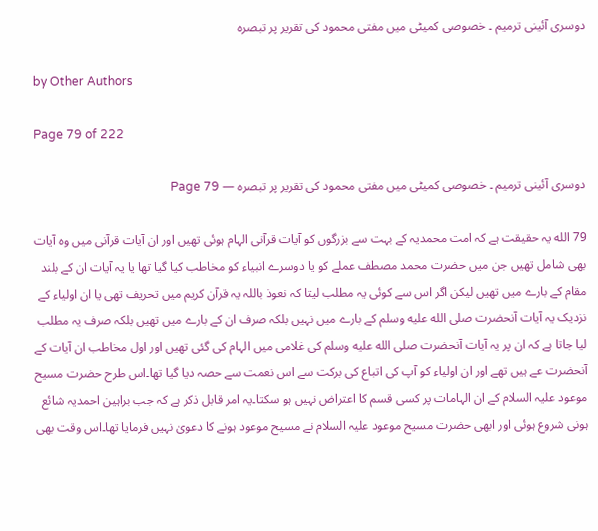دوسری آئینی ترمیم ۔ خصوصی کمیٹی میں مفتی محمود کی تقریر پر تبصرہ

by Other Authors

Page 79 of 222

دوسری آئینی ترمیم ۔ خصوصی کمیٹی میں مفتی محمود کی تقریر پر تبصرہ — Page 79

79 الله یہ حقیقت ہے کہ امت محمدیہ کے بہت سے بزرگوں کو آیات قرآنی الہام ہوئی تھیں اور ان آیات قرآنی میں وہ آیات بھی شامل تھیں جن میں حضرت محمد مصطف عملے کو یا دوسرے انبیاء کو مخاطب کیا گیا تھا یا یہ آیات ان کے بلند مقام کے بارے میں تھیں لیکن اگر اس سے کوئی یہ مطلب لیتا کہ نعوذ باللہ یہ قرآن کریم میں تحریف تھی یا ان اولیاء کے نزدیک یہ آیات آنحضرت صلى الله عليه وسلم کے بارے میں نہیں بلکہ صرف ان کے بارے میں تھیں بلکہ صرف یہ مطلب لیا جاتا ہے کہ ان پر یہ آیات آنحضرت صلى الله عليه وسلم کی غلامی میں الہام کی گئی تھیں اور اول مخاطب ان آیات کے آنحضرت عے ہیں تھے اور ان اولیاء کو آپ کی اتباع کی برکت سے اس نعمت سے حصہ دیا گیا تھا۔اس طرح حضرت مسیح موعود علیہ السلام کے ان الہامات پر کسی قسم کا اعتراض نہیں ہو سکتا۔یہ امر قابل ذکر ہے کہ جب براہین احمدیہ شائع ہونی شروع ہوئی اور ابھی حضرت مسیح موعود علیہ السلام نے مسیح موعود ہونے کا دعویٰ نہیں فرمایا تھا۔اس وقت بھی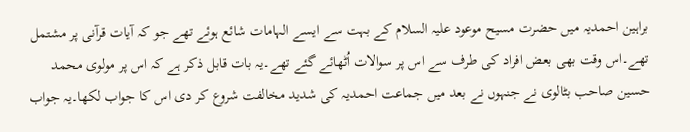براہین احمدیہ میں حضرت مسیح موعود علیہ السلام کے بہت سے ایسے الہامات شائع ہوئے تھے جو کہ آیات قرآنی پر مشتمل تھے۔اس وقت بھی بعض افراد کی طرف سے اس پر سوالات اُٹھائے گئے تھے۔یہ بات قابل ذکر ہے کہ اس پر مولوی محمد حسین صاحب بٹالوی نے جنہوں نے بعد میں جماعت احمدیہ کی شدید مخالفت شروع کر دی اس کا جواب لکھا۔یہ جواب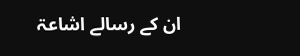ان کے رسالے اشاعۃ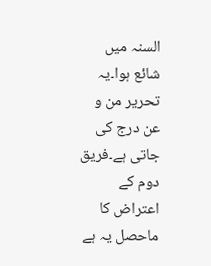السنہ میں شائع ہوا۔یہ تحریر من و عن درج کی جاتی ہے۔فریق دوم کے اعتراض کا ماحصل یہ ہے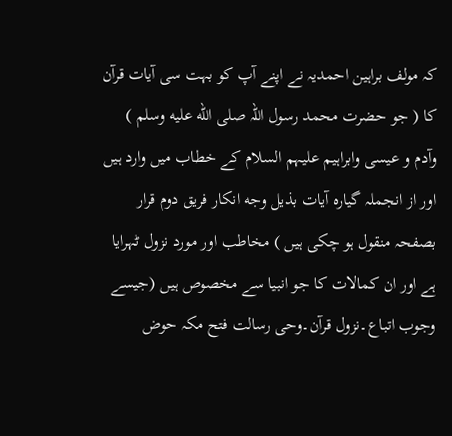کہ مولف براہین احمدیہ نے اپنے آپ کو بہت سی آیات قرآن کا ( جو حضرت محمد رسول اللہ صلى الله عليه وسلم ) وآدم و عیسی وابراہیم علیہم السلام کے خطاب میں وارد ہیں اور از انجملہ گیارہ آیات بذیل وجه انکار فریق دوم قرار بصفحہ منقول ہو چکی ہیں ) مخاطب اور مورد نزول ٹہرایا ہے اور ان کمالات کا جو انبیا سے مخصوص ہیں (جیسے وجوب اتباع۔نزول قرآن۔وحی رسالت فتح مکہ حوض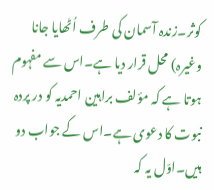کوثر۔زندہ آسمان کی طرف اُٹھایا جانا وغیرہ) محل قرار دیا ہے۔اس سے مفہوم ہوتا ہے کہ مؤلف براہین احمدیہ کو در پردہ نبوت کا دعوی ہے۔اس کے جواب دو ہیں۔اوّل یہ کہ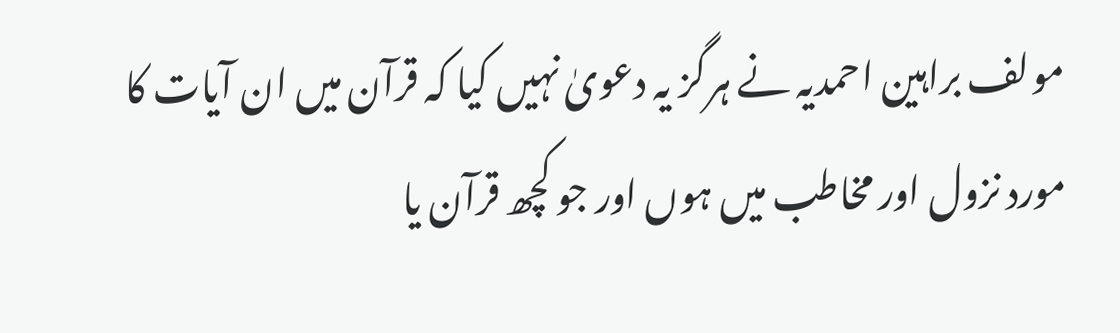مولف براہین احمدیہ نے ہرگز یہ دعویٰ نہیں کیا کہ قرآن میں ان آیات کا مورد نزول اور مخاطب میں ہوں اور جو کچھ قرآن یا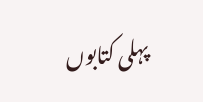پہلی کتابوں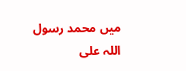میں محمد رسول اللہ علی